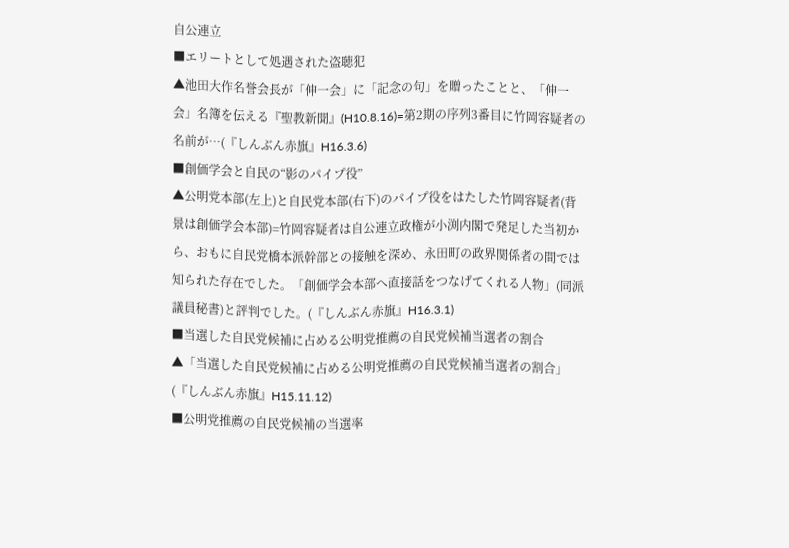自公連立
■エリートとして処遇された盗聴犯
▲池田大作名誉会長が「伸一会」に「記念の句」を贈ったことと、「伸一会」名簿を伝える『聖教新聞』(H10.8.16)=第2期の序列3番目に竹岡容疑者の名前が…(『しんぶん赤旗』H16.3.6)
■創価学会と自民の“影のパイプ役”
▲公明党本部(左上)と自民党本部(右下)のパイプ役をはたした竹岡容疑者(背景は創価学会本部)=竹岡容疑者は自公連立政権が小渕内閣で発足した当初から、おもに自民党橋本派幹部との接触を深め、永田町の政界関係者の間では知られた存在でした。「創価学会本部へ直接話をつなげてくれる人物」(同派議員秘書)と評判でした。(『しんぶん赤旗』H16.3.1)
■当選した自民党候補に占める公明党推薦の自民党候補当選者の割合
▲「当選した自民党候補に占める公明党推薦の自民党候補当選者の割合」(『しんぶん赤旗』H15.11.12)
■公明党推薦の自民党候補の当選率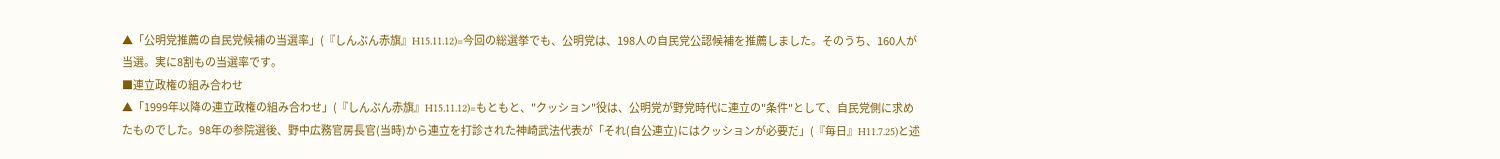▲「公明党推薦の自民党候補の当選率」(『しんぶん赤旗』H15.11.12)=今回の総選挙でも、公明党は、198人の自民党公認候補を推薦しました。そのうち、160人が当選。実に8割もの当選率です。
■連立政権の組み合わせ
▲「1999年以降の連立政権の組み合わせ」(『しんぶん赤旗』H15.11.12)=もともと、"クッション"役は、公明党が野党時代に連立の"条件"として、自民党側に求めたものでした。98年の参院選後、野中広務官房長官(当時)から連立を打診された神崎武法代表が「それ(自公連立)にはクッションが必要だ」(『毎日』H11.7.25)と述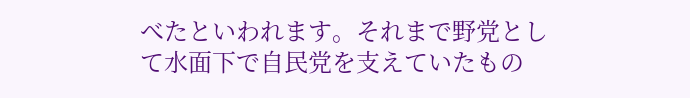べたといわれます。それまで野党として水面下で自民党を支えていたもの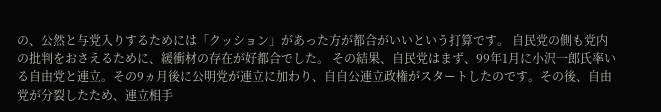の、公然と与党入りするためには「クッション」があった方が都合がいいという打算です。 自民党の側も党内の批判をおさえるために、緩衝材の存在が好都合でした。 その結果、自民党はまず、99年1月に小沢一郎氏率いる自由党と連立。その9ヵ月後に公明党が連立に加わり、自自公連立政権がスタートしたのです。その後、自由党が分裂したため、連立相手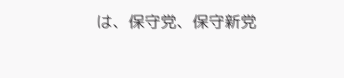は、保守党、保守新党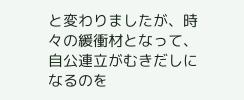と変わりましたが、時々の緩衝材となって、自公連立がむきだしになるのを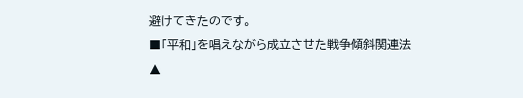避けてきたのです。
■「平和」を唱えながら成立させた戦争傾斜関連法
▲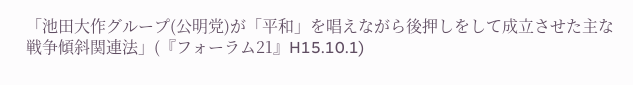「池田大作グループ(公明党)が「平和」を唱えながら後押しをして成立させた主な戦争傾斜関連法」(『フォーラム21』H15.10.1)